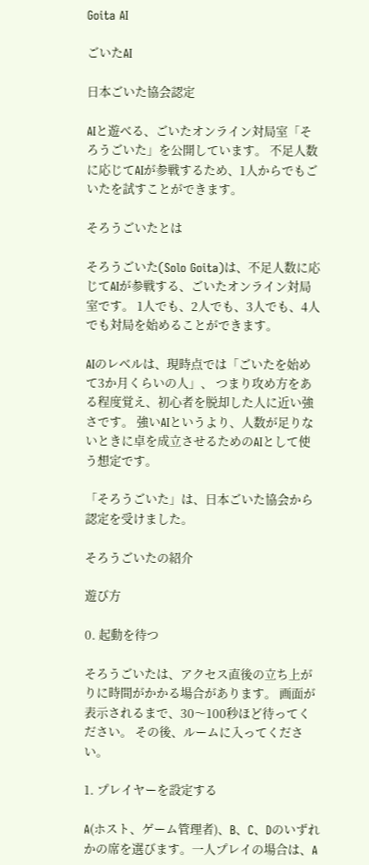Goita AI

ごいたAI

日本ごいた協会認定

AIと遊べる、ごいたオンライン対局室「そろうごいた」を公開しています。 不足人数に応じてAIが参戦するため、1人からでもごいたを試すことができます。

そろうごいたとは

そろうごいた(Solo Goita)は、不足人数に応じてAIが参戦する、ごいたオンライン対局室です。 1人でも、2人でも、3人でも、4人でも対局を始めることができます。

AIのレベルは、現時点では「ごいたを始めて3か月くらいの人」、 つまり攻め方をある程度覚え、初心者を脱却した人に近い強さです。 強いAIというより、人数が足りないときに卓を成立させるためのAIとして使う想定です。

「そろうごいた」は、日本ごいた協会から認定を受けました。

そろうごいたの紹介

遊び方

0. 起動を待つ

そろうごいたは、アクセス直後の立ち上がりに時間がかかる場合があります。 画面が表示されるまで、30〜100秒ほど待ってください。 その後、ルームに入ってください。

1. プレイヤーを設定する

A(ホスト、ゲーム管理者)、B、C、Dのいずれかの席を選びます。一人プレイの場合は、A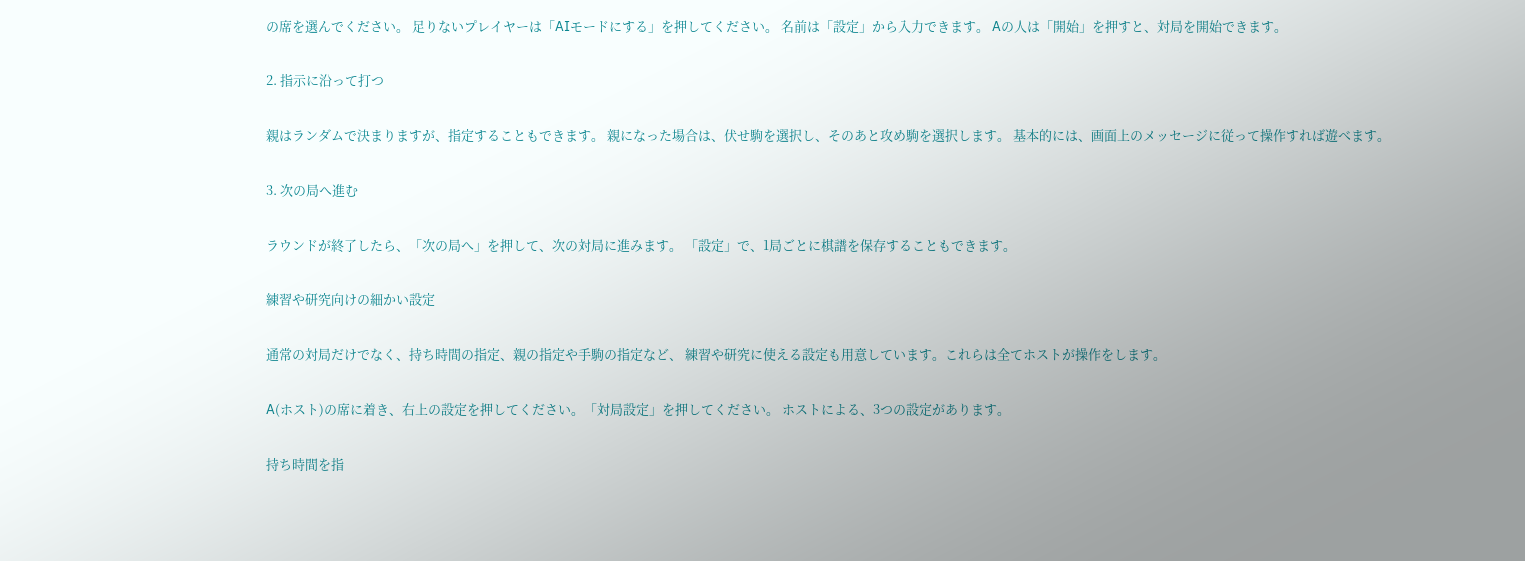の席を選んでください。 足りないプレイヤーは「AIモードにする」を押してください。 名前は「設定」から入力できます。 Aの人は「開始」を押すと、対局を開始できます。

2. 指示に沿って打つ

親はランダムで決まりますが、指定することもできます。 親になった場合は、伏せ駒を選択し、そのあと攻め駒を選択します。 基本的には、画面上のメッセージに従って操作すれば遊べます。

3. 次の局へ進む

ラウンドが終了したら、「次の局へ」を押して、次の対局に進みます。 「設定」で、1局ごとに棋譜を保存することもできます。

練習や研究向けの細かい設定

通常の対局だけでなく、持ち時間の指定、親の指定や手駒の指定など、 練習や研究に使える設定も用意しています。これらは全てホストが操作をします。

A(ホスト)の席に着き、右上の設定を押してください。「対局設定」を押してください。 ホストによる、3つの設定があります。

持ち時間を指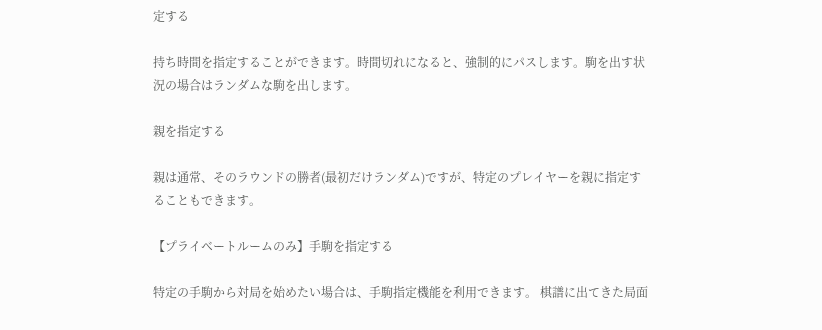定する

持ち時間を指定することができます。時間切れになると、強制的にパスします。駒を出す状況の場合はランダムな駒を出します。

親を指定する

親は通常、そのラウンドの勝者(最初だけランダム)ですが、特定のプレイヤーを親に指定することもできます。

【プライベートルームのみ】手駒を指定する

特定の手駒から対局を始めたい場合は、手駒指定機能を利用できます。 棋譜に出てきた局面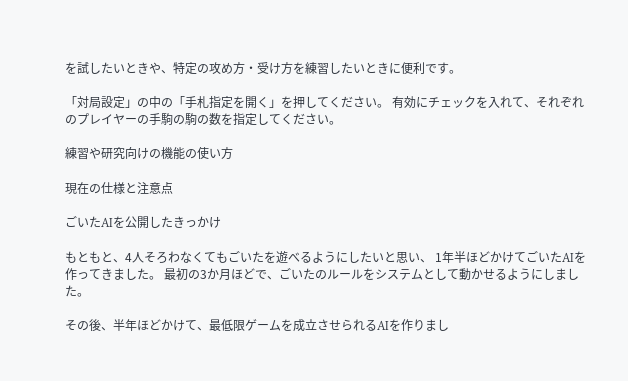を試したいときや、特定の攻め方・受け方を練習したいときに便利です。

「対局設定」の中の「手札指定を開く」を押してください。 有効にチェックを入れて、それぞれのプレイヤーの手駒の駒の数を指定してください。

練習や研究向けの機能の使い方

現在の仕様と注意点

ごいたAIを公開したきっかけ

もともと、4人そろわなくてもごいたを遊べるようにしたいと思い、 1年半ほどかけてごいたAIを作ってきました。 最初の3か月ほどで、ごいたのルールをシステムとして動かせるようにしました。

その後、半年ほどかけて、最低限ゲームを成立させられるAIを作りまし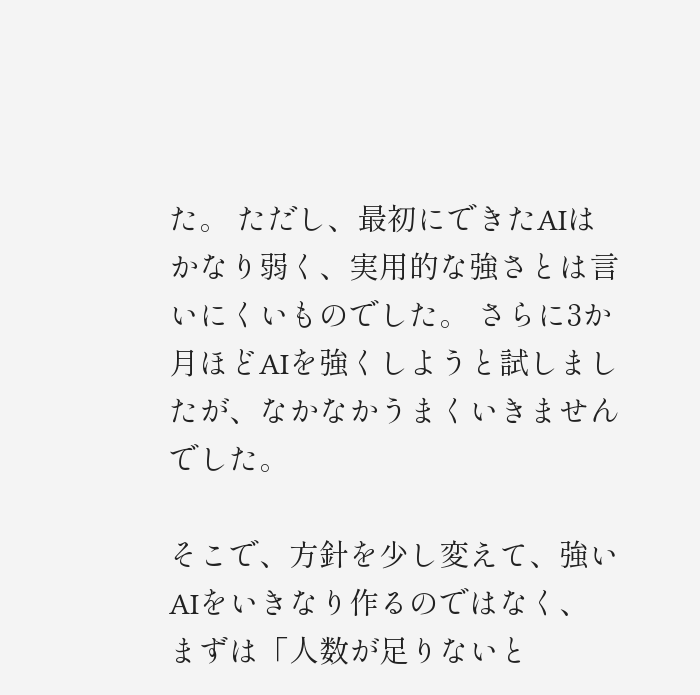た。 ただし、最初にできたAIはかなり弱く、実用的な強さとは言いにくいものでした。 さらに3か月ほどAIを強くしようと試しましたが、なかなかうまくいきませんでした。

そこで、方針を少し変えて、強いAIをいきなり作るのではなく、 まずは「人数が足りないと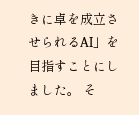きに卓を成立させられるAI」を目指すことにしました。 そ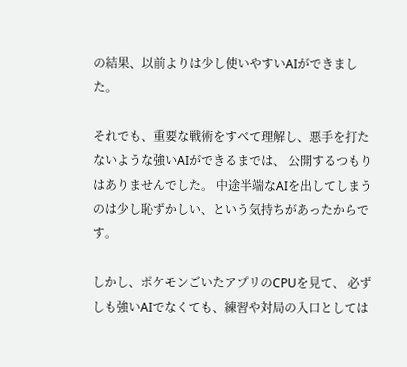の結果、以前よりは少し使いやすいAIができました。

それでも、重要な戦術をすべて理解し、悪手を打たないような強いAIができるまでは、 公開するつもりはありませんでした。 中途半端なAIを出してしまうのは少し恥ずかしい、という気持ちがあったからです。

しかし、ポケモンごいたアプリのCPUを見て、 必ずしも強いAIでなくても、練習や対局の入口としては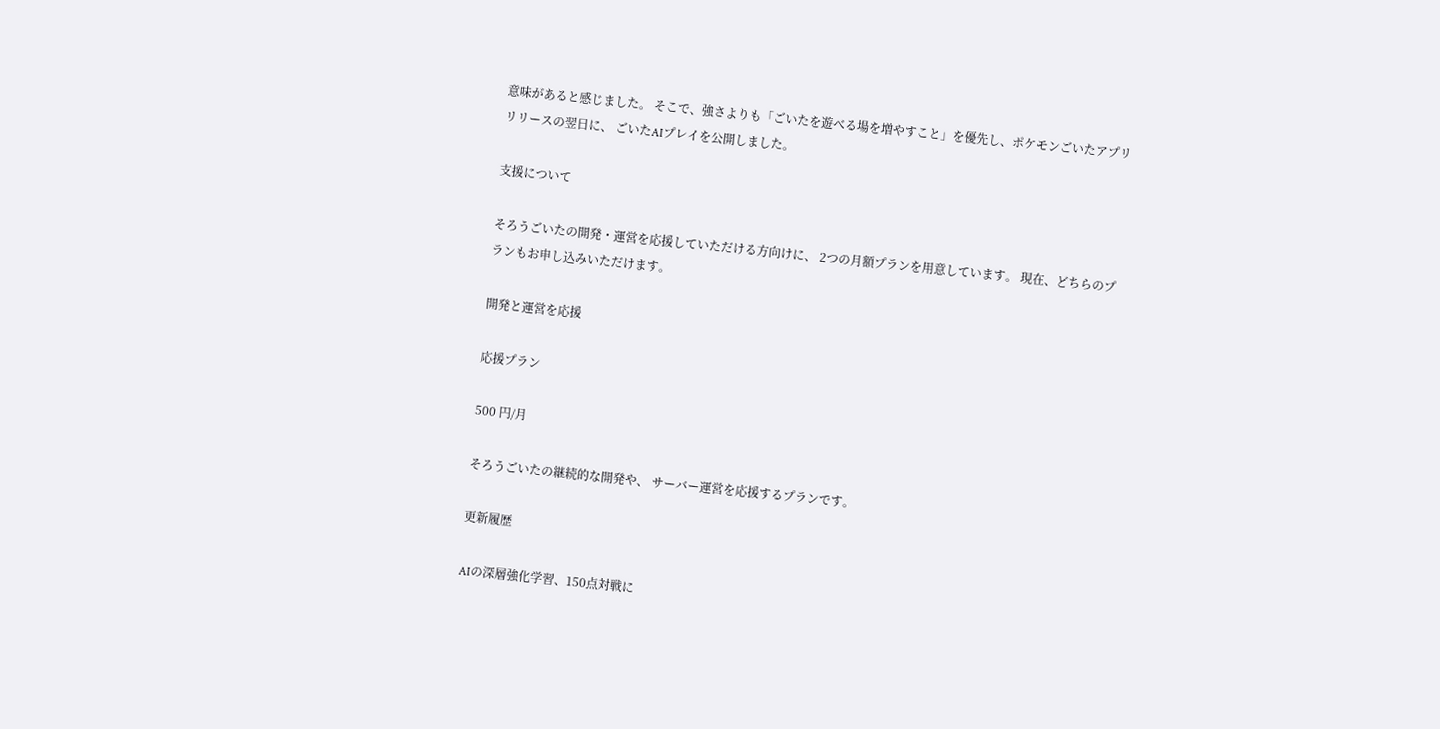意味があると感じました。 そこで、強さよりも「ごいたを遊べる場を増やすこと」を優先し、ポケモンごいたアプリリリースの翌日に、 ごいたAIプレイを公開しました。

支援について

そろうごいたの開発・運営を応援していただける方向けに、 2つの月額プランを用意しています。 現在、どちらのプランもお申し込みいただけます。

開発と運営を応援

応援プラン

500 円/月

そろうごいたの継続的な開発や、 サーバー運営を応援するプランです。

更新履歴

AIの深層強化学習、150点対戦に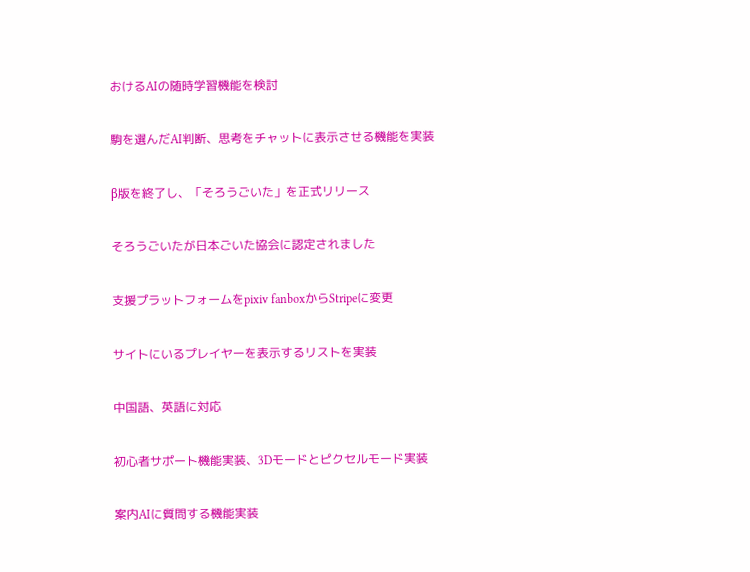おけるAIの随時学習機能を検討

駒を選んだAI判断、思考をチャットに表示させる機能を実装

β版を終了し、「そろうごいた」を正式リリース

そろうごいたが日本ごいた協会に認定されました

支援プラットフォームをpixiv fanboxからStripeに変更

サイトにいるプレイヤーを表示するリストを実装

中国語、英語に対応

初心者サポート機能実装、3Dモードとピクセルモード実装

案内AIに質問する機能実装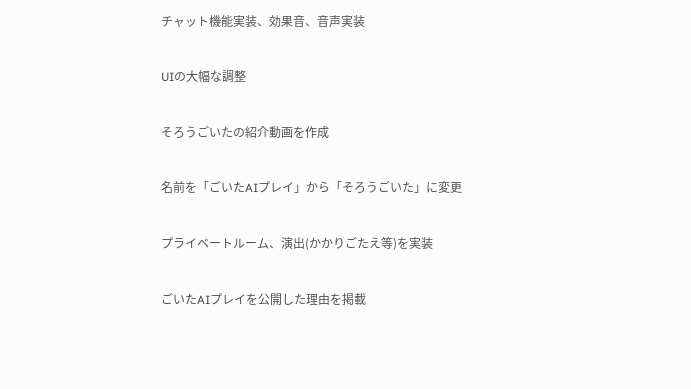チャット機能実装、効果音、音声実装

UIの大幅な調整

そろうごいたの紹介動画を作成

名前を「ごいたAIプレイ」から「そろうごいた」に変更

プライベートルーム、演出(かかりごたえ等)を実装

ごいたAIプレイを公開した理由を掲載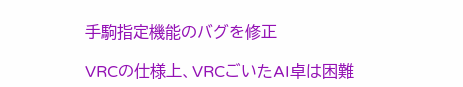手駒指定機能のバグを修正

VRCの仕様上、VRCごいたAI卓は困難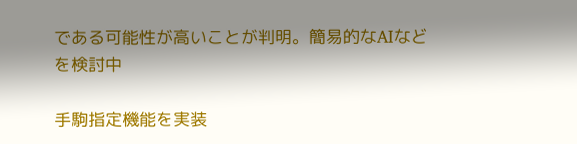である可能性が高いことが判明。簡易的なAIなどを検討中

手駒指定機能を実装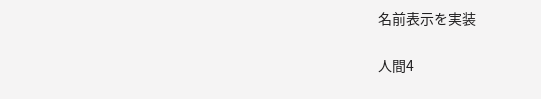名前表示を実装

人間4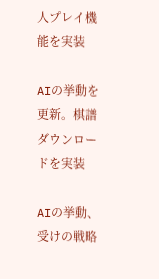人プレイ機能を実装

AIの挙動を更新。棋譜ダウンロードを実装

AIの挙動、受けの戦略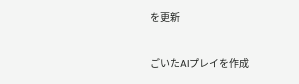を更新

ごいたAIプレイを作成